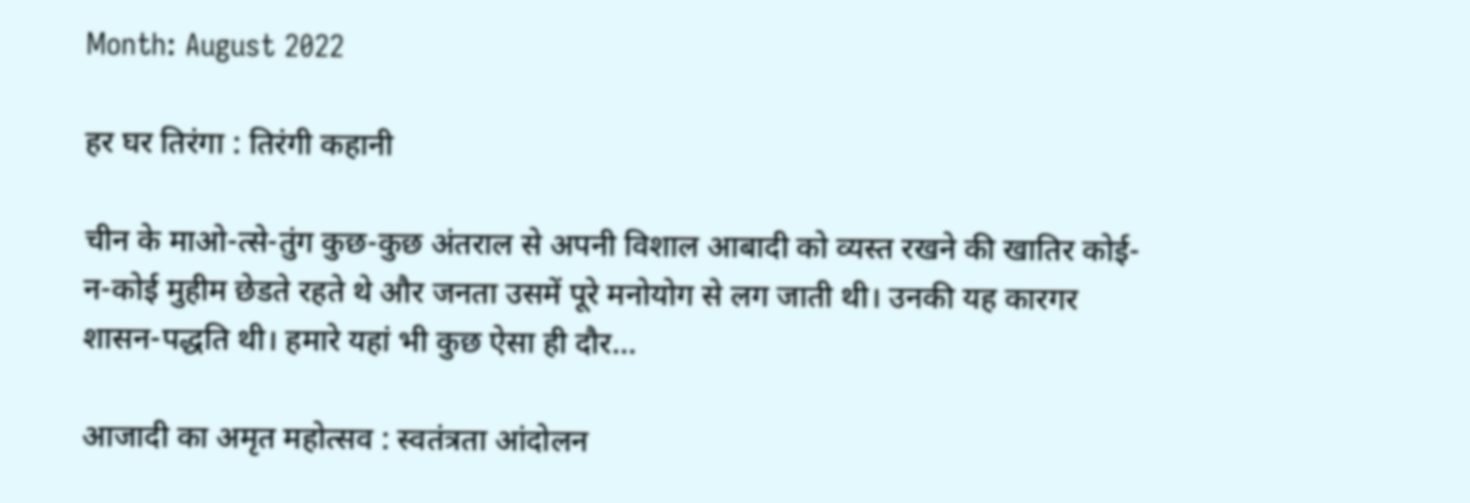Month: August 2022

हर घर तिरंगा : तिरंगी कहानी

चीन के माओ-त्से-तुंग कुछ-कुछ अंतराल से अपनी विशाल आबादी को व्यस्त रखने की खातिर कोई-न-कोई मुहीम छेडते रहते थे और जनता उसमें पूरे मनोयोग से लग जाती थी। उनकी यह कारगर शासन-पद्धति थी। हमारे यहां भी कुछ ऐसा ही दौर…

आजादी का अमृत महोत्‍सव : स्वतंत्रता आंदोलन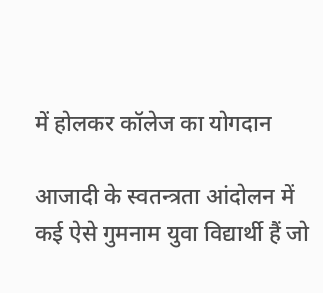में होलकर कॉलेज का योगदान

आजादी के स्वतन्त्रता आंदोलन में कई ऐसे गुमनाम युवा विद्यार्थी हैं जो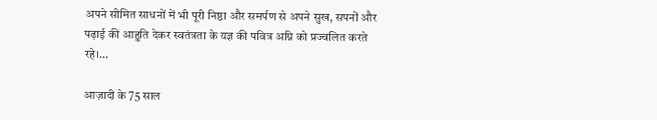अपने सीमित साधनों में भी पूरी निष्ठा और समर्पण से अपने सुख, सपनों और पढ़ाई की आहुति देकर स्वतंत्रता के यज्ञ की पवित्र अग्नि को प्रज्वलित करते रहे।…

आज़ादी के 75 साल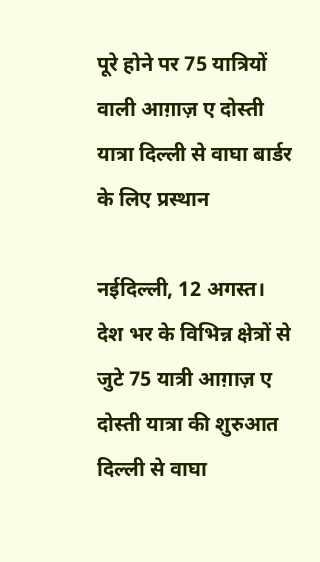पूरे होने पर 75 यात्रियों वाली आग़ाज़ ए दोस्ती यात्रा दिल्ली से वाघा बार्डर के लिए प्रस्‍थान

नईदिल्‍ली, 12 अगस्‍त। देश भर के विभिन्न क्षेत्रों से जुटे 75 यात्री आग़ाज़ ए दोस्ती यात्रा की शुरुआत दिल्ली से वाघा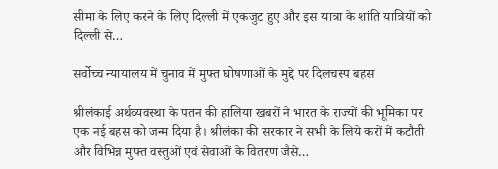सीमा के लिए करने के लिए दिल्ली में एकजुट हुए और इस यात्रा के शांति यात्रियों को दिल्ली से…

सर्वोच्च न्यायालय में चुनाव में मुफ्त घोषणाओं के मुद्दे पर दिलचस्प बहस

श्रीलंकाई अर्थव्यवस्था के पतन की हालिया खबरों ने भारत के राज्यों की भूमिका पर एक नई बहस को जन्म दिया है। श्रीलंका की सरकार ने सभी के लिये करों में कटौती और विभिन्न मुफ्त वस्तुओं एवं सेवाओं के वितरण जैसे…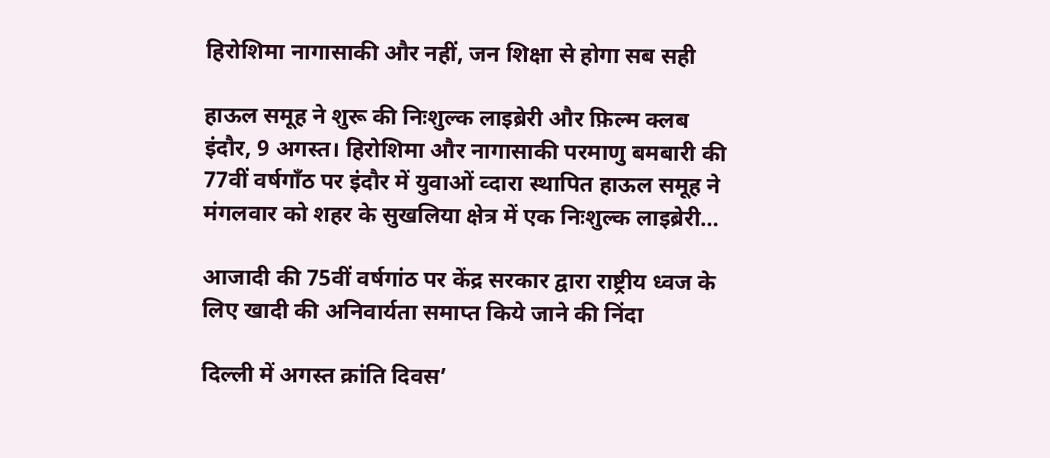हिरोशिमा नागासाकी और नहीं, जन शिक्षा से होगा सब सही

हाऊल समूह ने शुरू की निःशुल्क लाइब्रेरी और फ़िल्म क्लब इंदौर, 9 अगस्‍त। हिरोशिमा और नागासाकी परमाणु बमबारी की 77वीं वर्षगाँठ पर इंदौर में युवाओं व्‍दारा स्‍थापित हाऊल समूह ने मंगलवार को शहर के सुखलिया क्षेत्र में एक निःशुल्क लाइब्रेरी…

आजादी की 75वीं वर्षगांठ पर केंद्र सरकार द्वारा राष्ट्रीय ध्वज के लिए खादी की अनिवार्यता समाप्त किये जाने की निंदा

दिल्‍ली में अगस्त क्रांति दिवस’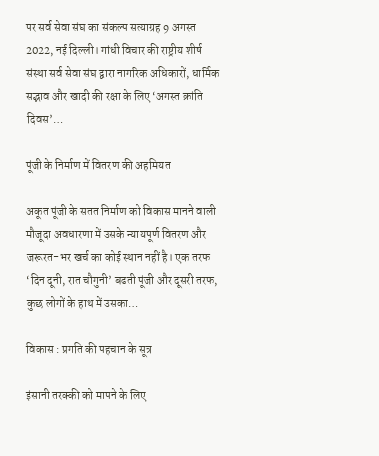पर सर्व सेवा संघ का संकल्प सत्याग्रह 9 अगस्त 2022, नई दिल्ली। गांधी विचार की राष्ट्रीय शीर्ष संस्था सर्व सेवा संघ द्वारा नागरिक अधिकारों, धार्मिक सद्भाव और खादी की रक्षा के लिए ‘अगस्त क्रांति दिवस’…

पूंजी के निर्माण में वितरण की अहमियत

अकूत पूंजी के सतत निर्माण को विकास मानने वाली मौजूदा अवधारणा में उसके न्यायपूर्ण वितरण और जरूरत-भर खर्च का कोई स्थान नहीं है। एक तरफ ‘दिन दूनी, रात चौगुनी’ बढती पूंजी और दूसरी तरफ, कुछ लोगों के हाथ में उसका…

विकास : प्रगति की पहचान के सूत्र

इंसानी तरक्की को मापने के लिए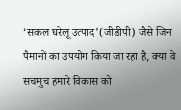‘सकल घरेलू उत्पाद’(जीडीपी) जैसे जिन पैमानों का उपयोग किया जा रहा है, क्या वे सचमुच हमारे विकास को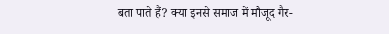बता पाते हैं? क्या इनसे समाज में मौजूद गैर-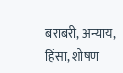बराबरी, अन्याय, हिंसा, शोषण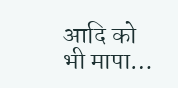आदि को भी मापा…